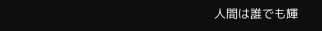人間は誰でも輝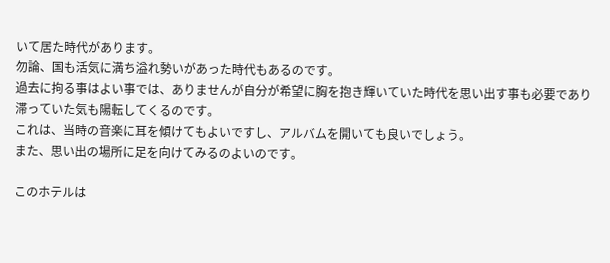いて居た時代があります。
勿論、国も活気に満ち溢れ勢いがあった時代もあるのです。
過去に拘る事はよい事では、ありませんが自分が希望に胸を抱き輝いていた時代を思い出す事も必要であり
滞っていた気も陽転してくるのです。
これは、当時の音楽に耳を傾けてもよいですし、アルバムを開いても良いでしょう。
また、思い出の場所に足を向けてみるのよいのです。

このホテルは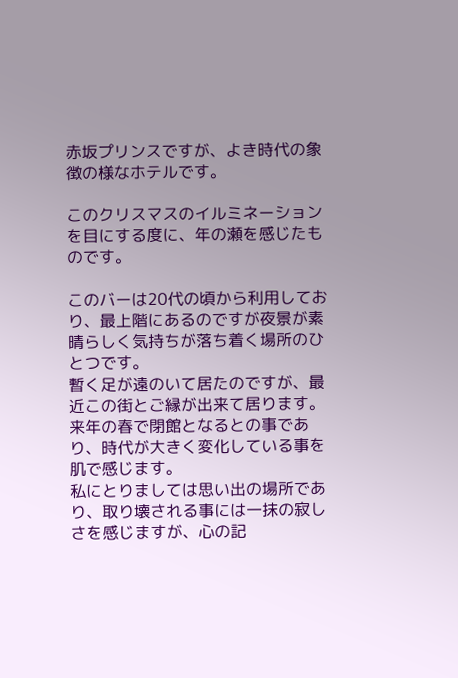赤坂プリンスですが、よき時代の象徴の様なホテルです。

このクリスマスのイルミネーションを目にする度に、年の瀬を感じたものです。

このバーは20代の頃から利用しており、最上階にあるのですが夜景が素晴らしく気持ちが落ち着く場所のひとつです。
暫く足が遠のいて居たのですが、最近この街とご縁が出来て居ります。
来年の春で閉館となるとの事であり、時代が大きく変化している事を肌で感じます。
私にとりましては思い出の場所であり、取り壊される事には一抹の寂しさを感じますが、心の記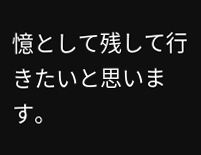憶として残して行きたいと思います。